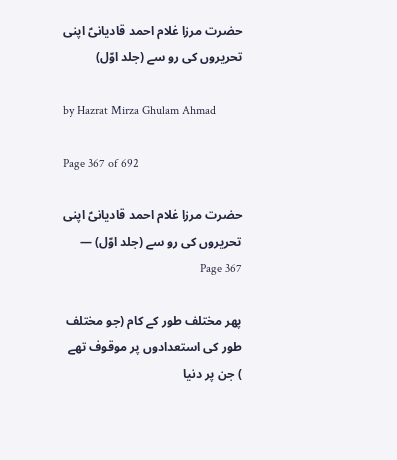حضرت مرزا غلام احمد قادیانیؑ اپنی تحریروں کی رو سے (جلد اوّل)

by Hazrat Mirza Ghulam Ahmad

Page 367 of 692

حضرت مرزا غلام احمد قادیانیؑ اپنی تحریروں کی رو سے (جلد اوّل) — Page 367

پھر مختلف طور کے کام (جو مختلف طور کی استعدادوں پر موقوف تھے ) جن پر دنیا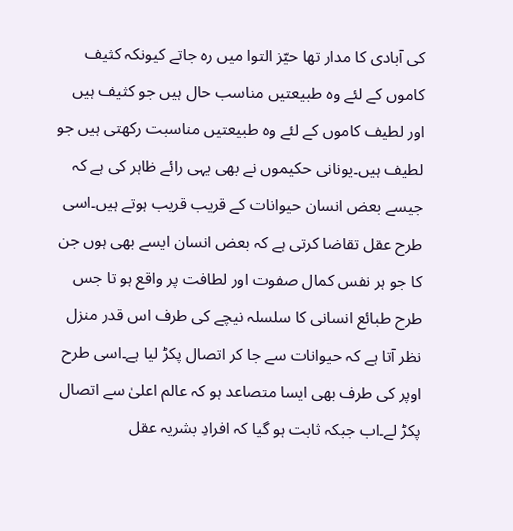کی آبادی کا مدار تھا حيّز التوا میں رہ جاتے کیونکہ کثیف کاموں کے لئے وہ طبیعتیں مناسب حال ہیں جو کثیف ہیں اور لطیف کاموں کے لئے وہ طبیعتیں مناسبت رکھتی ہیں جو لطیف ہیں۔یونانی حکیموں نے بھی یہی رائے ظاہر کی ہے کہ جیسے بعض انسان حیوانات کے قریب قریب ہوتے ہیں۔اسی طرح عقل تقاضا کرتی ہے کہ بعض انسان ایسے بھی ہوں جن کا جو ہر نفس کمال صفوت اور لطافت پر واقع ہو تا جس طرح طبائع انسانی کا سلسلہ نیچے کی طرف اس قدر منزل نظر آتا ہے کہ حیوانات سے جا کر اتصال پکڑ لیا ہے۔اسی طرح اوپر کی طرف بھی ایسا متصاعد ہو کہ عالم اعلیٰ سے اتصال پکڑ لے۔اب جبکہ ثابت ہو گیا کہ افرادِ بشریہ عقل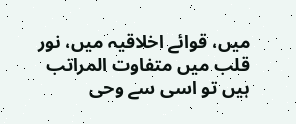میں، قوائے اخلاقیہ میں، نور قلب میں متفاوت المراتب ہیں تو اسی سے وحی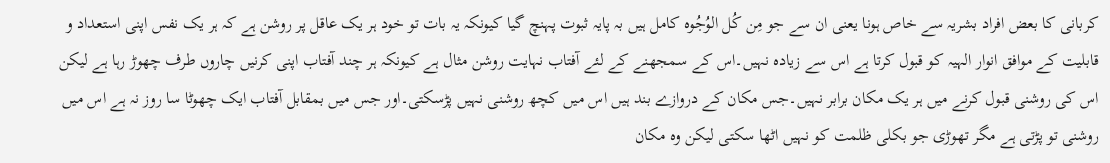کربانی کا بعض افراد بشریہ سے خاص ہونا یعنی ان سے جو مِن كُل الوُجُوہ کامل ہیں بہ پایہ ثبوت پہنچ گیا کیونکہ یہ بات تو خود ہر یک عاقل پر روشن ہے کہ ہر یک نفس اپنی استعداد و قابلیت کے موافق انوار الہیہ کو قبول کرتا ہے اس سے زیادہ نہیں۔اس کے سمجھنے کے لئے آفتاب نہایت روشن مثال ہے کیونکہ ہر چند آفتاب اپنی کرنیں چاروں طرف چھوڑ رہا ہے لیکن اس کی روشنی قبول کرنے میں ہر یک مکان برابر نہیں۔جس مکان کے دروازے بند ہیں اس میں کچھ روشنی نہیں پڑسکتی۔اور جس میں بمقابل آفتاب ایک چھوٹا سا روز نہ ہے اس میں روشنی تو پڑتی ہے مگر تھوڑی جو بکلی ظلمت کو نہیں اٹھا سکتی لیکن وہ مکان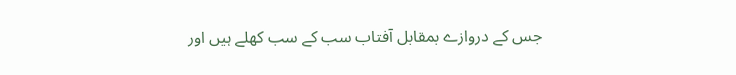جس کے دروازے بمقابل آفتاب سب کے سب کھلے ہیں اور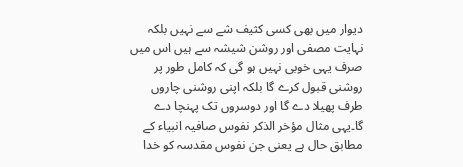دیوار میں بھی کسی کثیف شے سے نہیں بلکہ نہایت مصفی اور روشن شیشہ سے ہیں اس میں صرف یہی خوبی نہیں ہو گی کہ کامل طور پر روشنی قبول کرے گا بلکہ اپنی روشنی چاروں طرف پھیلا دے گا اور دوسروں تک پہنچا دے گا۔یہی مثال مؤخر الذکر نفوس صافیہ انبیاء کے مطابق حال ہے یعنی جن نفوس مقدسہ کو خدا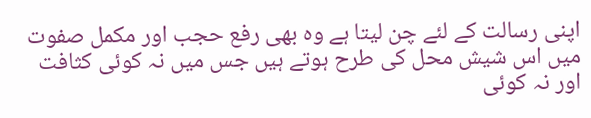اپنی رسالت کے لئے چن لیتا ہے وہ بھی رفع حجب اور مکمل صفوت میں اس شیش محل کی طرح ہوتے ہیں جس میں نہ کوئی کثافت اور نہ کوئی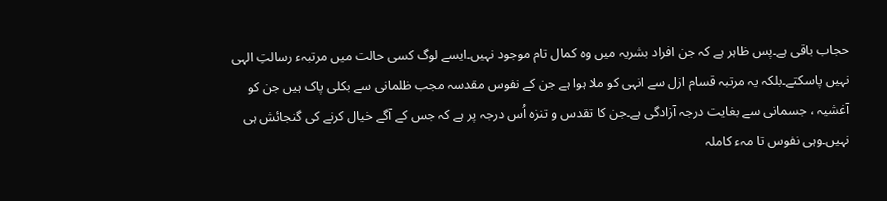حجاب باقی ہے۔پس ظاہر ہے کہ جن افراد بشریہ میں وہ کمال تام موجود نہیں۔ایسے لوگ کسی حالت میں مرتبہء رسالتِ الہی نہیں پاسکتے۔بلکہ یہ مرتبہ قسام ازل سے انہی کو ملا ہوا ہے جن کے نفوس مقدسہ مجب ظلمانی سے بکلی پاک ہیں جن کو آغشیہ ، جسمانی سے بغایت درجہ آزادگی ہے۔جن کا تقدس و تنزہ اُس درجہ پر ہے کہ جس کے آگے خیال کرنے کی گنجائش ہی نہیں۔وہی نفوس تا مہء کاملہ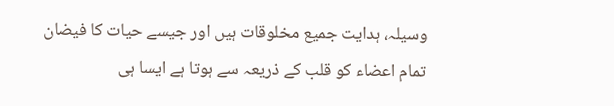وسیلہ، ہدایت جمیع مخلوقات ہیں اور جیسے حیات کا فیضان تمام اعضاء کو قلب کے ذریعہ سے ہوتا ہے ایسا ہی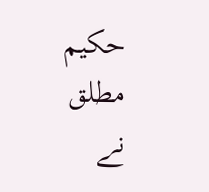حکیم مطلق نے